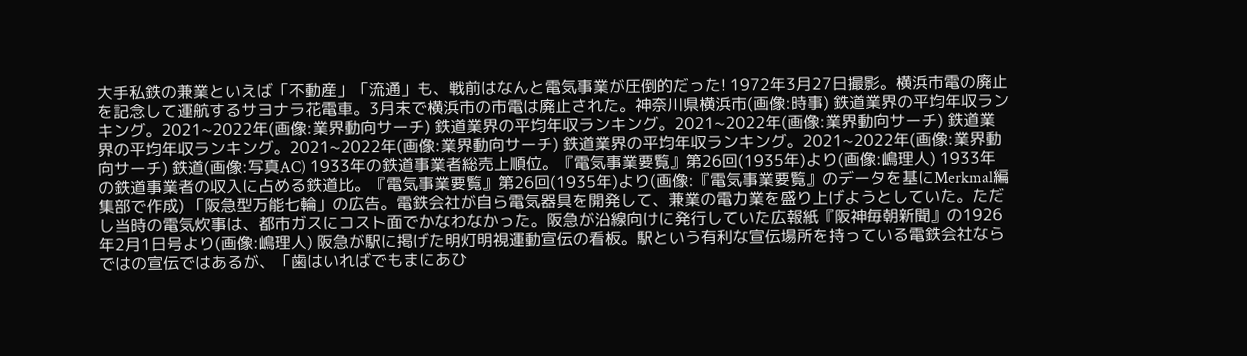大手私鉄の兼業といえば「不動産」「流通」も、戦前はなんと電気事業が圧倒的だった! 1972年3月27日撮影。横浜市電の廃止を記念して運航するサヨナラ花電車。3月末で横浜市の市電は廃止された。神奈川県横浜市(画像:時事) 鉄道業界の平均年収ランキング。2021~2022年(画像:業界動向サーチ) 鉄道業界の平均年収ランキング。2021~2022年(画像:業界動向サーチ) 鉄道業界の平均年収ランキング。2021~2022年(画像:業界動向サーチ) 鉄道業界の平均年収ランキング。2021~2022年(画像:業界動向サーチ) 鉄道(画像:写真AC) 1933年の鉄道事業者総売上順位。『電気事業要覧』第26回(1935年)より(画像:嶋理人) 1933年の鉄道事業者の収入に占める鉄道比。『電気事業要覧』第26回(1935年)より(画像:『電気事業要覧』のデータを基にMerkmal編集部で作成) 「阪急型万能七輪」の広告。電鉄会社が自ら電気器具を開発して、兼業の電力業を盛り上げようとしていた。ただし当時の電気炊事は、都市ガスにコスト面でかなわなかった。阪急が沿線向けに発行していた広報紙『阪神毎朝新聞』の1926年2月1日号より(画像:嶋理人) 阪急が駅に掲げた明灯明視運動宣伝の看板。駅という有利な宣伝場所を持っている電鉄会社ならではの宣伝ではあるが、「歯はいればでもまにあひ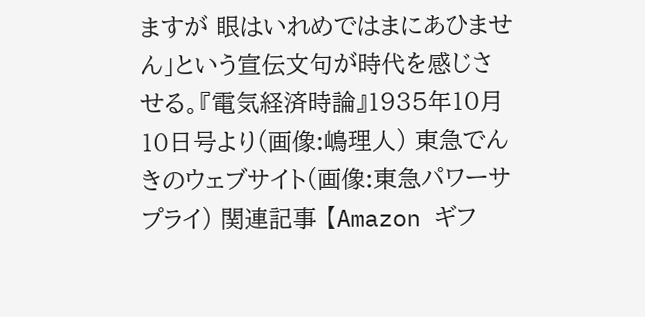ますが 眼はいれめではまにあひません」という宣伝文句が時代を感じさせる。『電気経済時論』1935年10月10日号より(画像:嶋理人) 東急でんきのウェブサイト(画像:東急パワーサプライ) 関連記事 【Amazon ギフ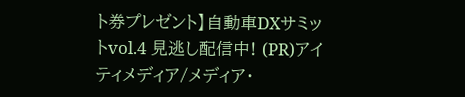ト券プレゼント】自動車DXサミットvol.4 見逃し配信中! (PR)アイティメディア/メディア・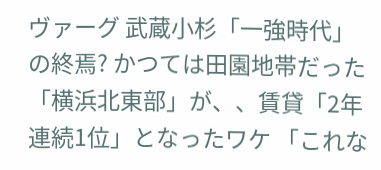ヴァーグ 武蔵小杉「一強時代」の終焉? かつては田園地帯だった「横浜北東部」が、、賃貸「2年連続1位」となったワケ 「これな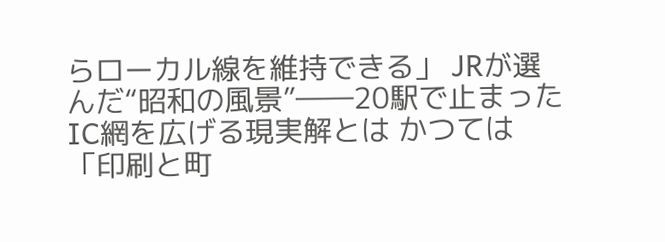らローカル線を維持できる」 JRが選んだ“昭和の風景”――20駅で止まったIC網を広げる現実解とは かつては「印刷と町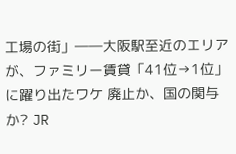工場の街」――大阪駅至近のエリアが、ファミリー賃貸「41位→1位」に躍り出たワケ 廃止か、国の関与か? JR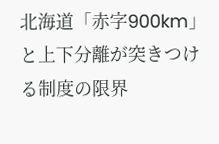北海道「赤字900km」と上下分離が突きつける制度の限界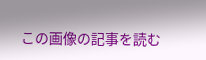この画像の記事を読む